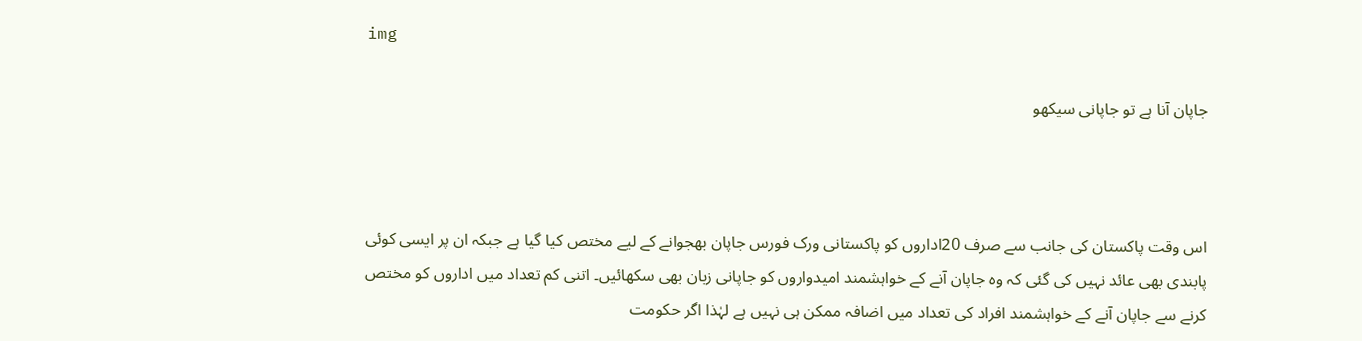img

جاپان آنا ہے تو جاپانی سیکھو



اس وقت پاکستان کی جانب سے صرف 20اداروں کو پاکستانی ورک فورس جاپان بھجوانے کے لیے مختص کیا گیا ہے جبکہ ان پر ایسی کوئی پابندی بھی عائد نہیں کی گئی کہ وہ جاپان آنے کے خواہشمند امیدواروں کو جاپانی زبان بھی سکھائیں۔ اتنی کم تعداد میں اداروں کو مختص کرنے سے جاپان آنے کے خواہشمند افراد کی تعداد میں اضافہ ممکن ہی نہیں ہے لہٰذا اگر حکومت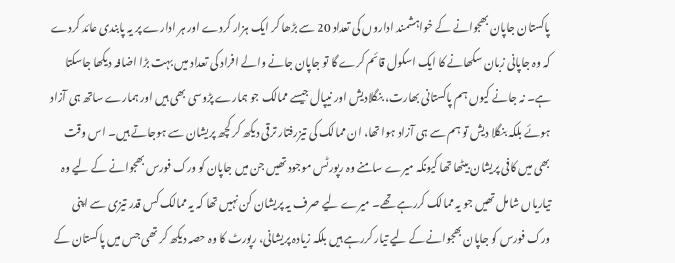پاکستان جاپان بھجوانے کے خواہشمند اداروں کی تعداد 20 سے بڑھا کر ایک ہزار کردے اور ہر ادارے پر یہ پابندی عائد کردے کہ وہ جاپانی زبان سکھانے کا ایک اسکول قائم کرے گا تو جاپان جانے والے افراد کی تعداد میں بہت بڑا اضافہ دیکھا جاسکتا ہے۔ نہ جانے کیوں ہم پاکستانی بھارت، بنگلادیش اور نیپال جیسے ممالک جو ہمارے پڑوسی بھی ہیں اور ہمارے ساتھ ہی آزاد ہوئے بلکہ بنگلا دیش تو ہم سے ہی آزاد ہوا تھا، ان ممالک کی تیزرفتار ترقی دیکھ کر کچھ پریشان سے ہوجاتے ہیں۔ اس وقت بھی میں کافی پریشان بیٹھا تھا کیونکہ میرے سامنے وہ رپورٹس موجود تھیں جن میں جاپان کو ورک فورس بھجوانے کے لیے وہ تیاریاں شامل تھیں جو یہ ممالک کررہے تھے۔ میرے لیے صرف یہ پریشان کن نہیں تھا کہ یہ ممالک کس قدر تیزی سے اپنی ورک فورس کو جاپان بھجوانے کے لیے تیار کررہے ہیں بلکہ زیادہ پریشانی، رپورٹ کا وہ حصہ دیکھ کر تھی جس میں پاکستان کے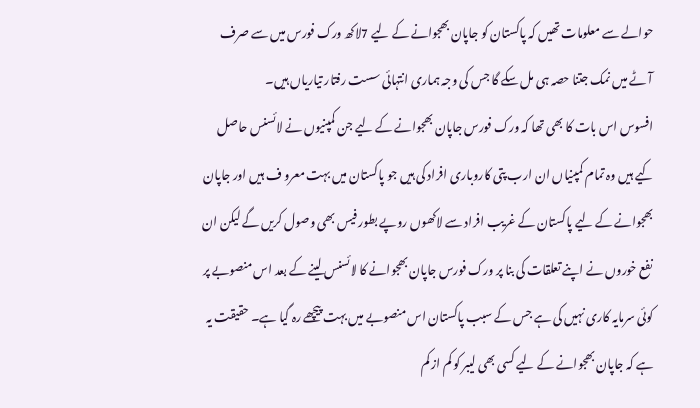حوالے سے معلومات تھیں کہ پاکستان کو جاپان بھجوانے کے لیے 7لاکھ ورک فورس میں سے صرف آٹے میں نمک جتنا حصہ ہی مل سکے گا جس کی وجہ ہماری انتہائی سست رفتار تیاریاں ہیں۔
افسوس اس بات کا بھی تھا کہ ورک فورس جاپان بھجوانے کے لیے جن کمپنیوں نے لائسنس حاصل کیے ہیں وہ تمام کمپنیاں ان ارب پتی کاروباری افراد کی ہیں جو پاکستان میں بہت معرو ف ہیں اور جاپان بھجوانے کے لیے پاکستان کے غریب افراد سے لاکھوں روپے بطور فیس بھی وصول کریں گے لیکن ان نفع خوروں نے اپنے تعلقات کی بنا پر ورک فورس جاپان بھجوانے کا لائسنس لینے کے بعد اس منصوبے پر کوئی سرمایہ کاری نہیں کی ہے جس کے سبب پاکستان اس منصوبے میں بہت پیچھے رہ گیا ہے۔ حقیقت یہ ہے کہ جاپان بھجوانے کے لیے کسی بھی لیبر کو کم از کم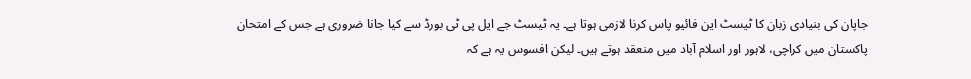جاپان کی بنیادی زبان کا ٹیسٹ این فائیو پاس کرنا لازمی ہوتا ہے۔ یہ ٹیسٹ جے ایل پی ٹی بورڈ سے کیا جانا ضروری ہے جس کے امتحان پاکستان میں کراچی، لاہور اور اسلام آباد میں منعقد ہوتے ہیں۔ لیکن افسوس یہ ہے کہ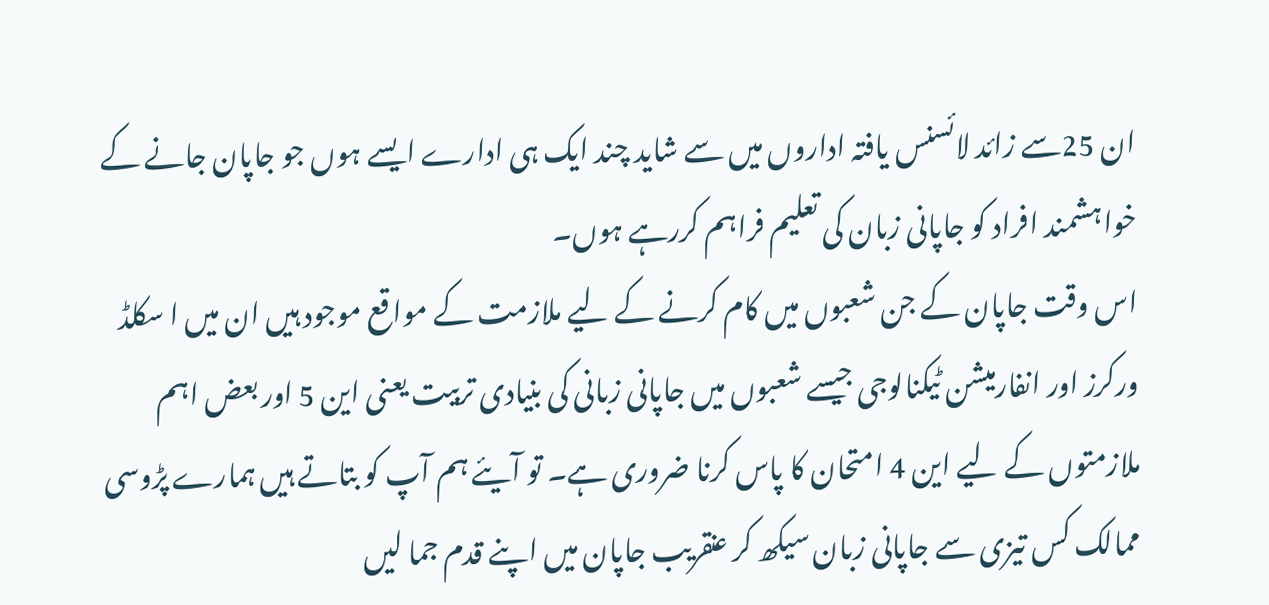ان 25سے زائد لائسنس یافتہ اداروں میں سے شاید چند ایک ہی ادارے ایسے ہوں جو جاپان جانے کے خواہشمند افراد کو جاپانی زبان کی تعلیم فراہم کررہے ہوں۔
اس وقت جاپان کے جن شعبوں میں کام کرنے کے لیے ملازمت کے مواقع موجود ہیں ان میں ا سکلڈ ورکرز اور انفارمیشن ٹیکنالوجی جیسے شعبوں میں جاپانی زبانی کی بنیادی تربیت یعنی این 5 اور بعض اہم ملازمتوں کے لیے این 4 امتحان کا پاس کرنا ضروری ہے۔ تو آیئے ہم آپ کو بتاتے ہیں ہمارے پڑوسی ممالک کس تیزی سے جاپانی زبان سیکھ کر عنقریب جاپان میں اپنے قدم جما لیں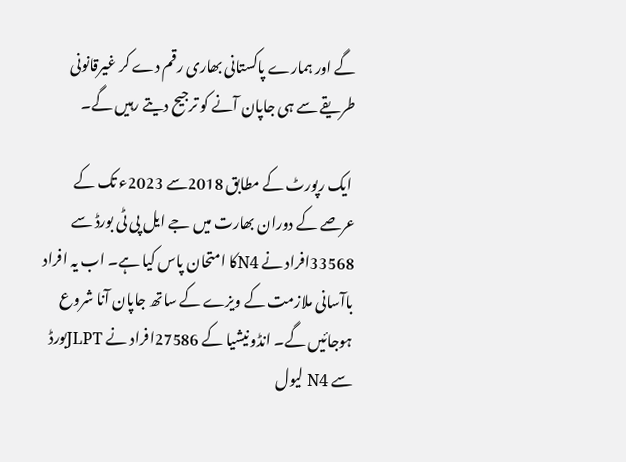گے اور ہمارے پاکستانی بھاری رقم دے کر غیرقانونی طریقے سے ہی جاپان آنے کو ترجیح دیتے رہیں گے۔

 ایک رپورٹ کے مطابق 2018سے 2023ء تک کے عرصے کے دوران بھارت میں جے ایل پی ٹی بورڈ سے 33568افراد نے N4کا امتحان پاس کیا ہے۔ اب یہ افراد باآسانی ملازمت کے ویزے کے ساتھ جاپان آنا شروع ہوجائیں گے۔ انڈونیشیا کے 27586افراد نے JLPTبورڈ سے N4 لیول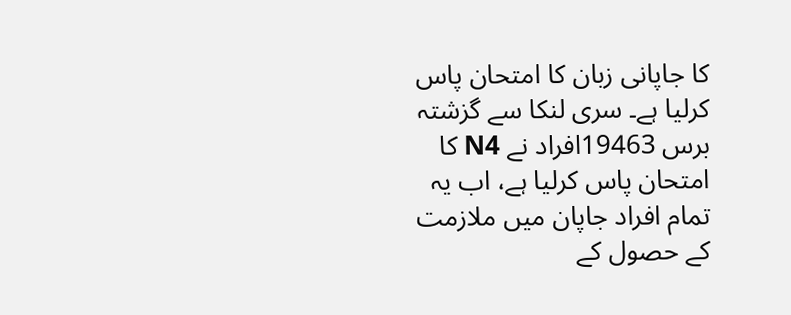کا جاپانی زبان کا امتحان پاس کرلیا ہے۔ سری لنکا سے گزشتہ برس 19463افراد نے N4 کا امتحان پاس کرلیا ہے، اب یہ تمام افراد جاپان میں ملازمت کے حصول کے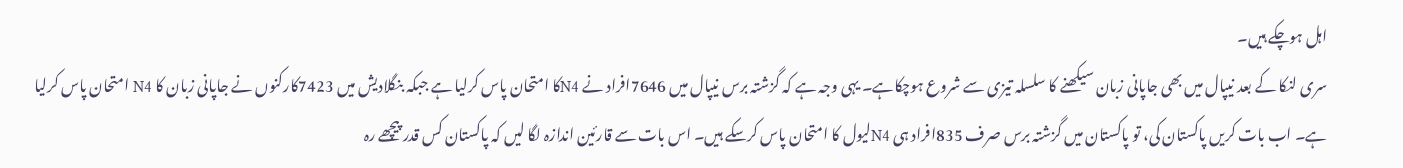اہل ہوچکے ہیں۔
سری لنکا کے بعد نیپال میں بھی جاپانی زبان سیکھنے کا سلسلہ تیزی سے شروع ہوچکاہے۔ یہی وجہ ہے کہ گزشتہ برس نیپال میں 7646افراد نے N4کا امتحان پاس کرلیا ہے جبکہ بنگلادیش میں 7423کارکنوں نے جاپانی زبان کا N4 امتحان پاس کرلیا ہے۔ اب بات کریں پاکستان کی، تو پاکستان میں گزشتہ برس صرف 835افراد ہی N4لیول کا امتحان پاس کرسکے ہیں۔ اس بات سے قارئین اندازہ لگا لیں کہ پاکستان کس قدر پیچھے رہ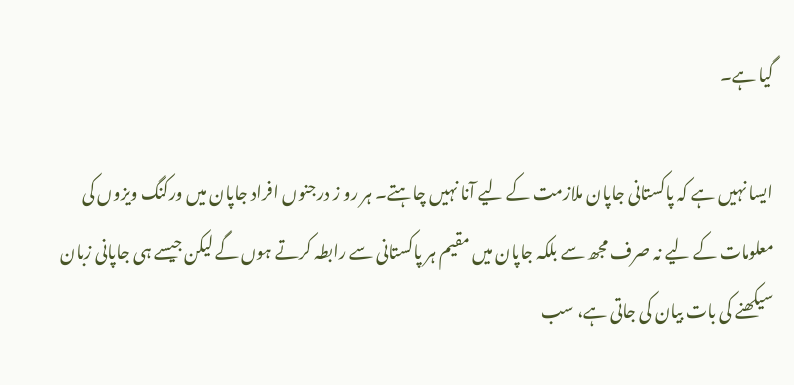گیا ہے۔

ایسا نہیں ہے کہ پاکستانی جاپان ملازمت کے لیے آنا نہیں چاہتے۔ ہر رو ز درجنوں افراد جاپان میں ورکنگ ویزوں کی معلومات کے لیے نہ صرف مجھ سے بلکہ جاپان میں مقیم ہر پاکستانی سے رابطہ کرتے ہوں گے لیکن جیسے ہی جاپانی زبان سیکھنے کی بات بیان کی جاتی ہے، سب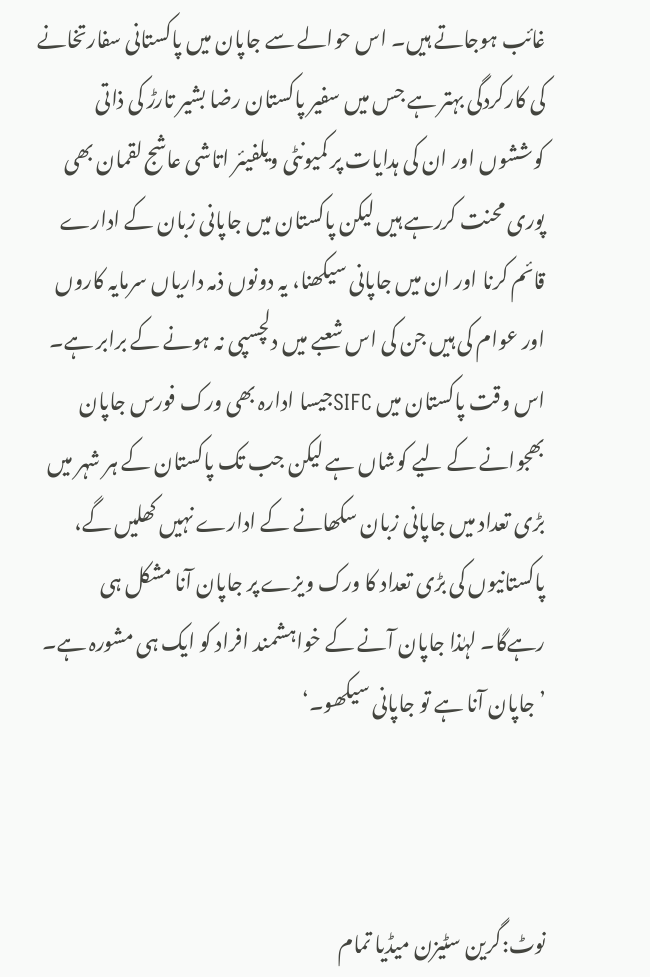غائب ہوجاتے ہیں۔ اس حوالے سے جاپان میں پاکستانی سفارتخانے کی کارکردگی بہتر ہے جس میں سفیر پاکستان رضا بشیر تارڑ کی ذاتی کوششوں اور ان کی ہدایات پر کمیونٹی ویلفیئر اتاشی عاشج لقمان بھی پوری محنت کررہے ہیں لیکن پاکستان میں جاپانی زبان کے ادارے قائم کرنا اور ان میں جاپانی سیکھنا، یہ دونوں ذمہ داریاں سرمایہ کاروں اور عوام کی ہیں جن کی اس شعبے میں دلچسپی نہ ہونے کے برابر ہے۔ اس وقت پاکستان میں SIFCجیسا ادارہ بھی ورک فورس جاپان بھجوانے کے لیے کوشاں ہے لیکن جب تک پاکستان کے ہر شہر میں بڑی تعداد میں جاپانی زبان سکھانے کے ادارے نہیں کھلیں گے، پاکستانیوں کی بڑی تعداد کا ورک ویزے پر جاپان آنا مشکل ہی رہےگا۔ لہٰذا جاپان آنے کے خواہشمند افراد کو ایک ہی مشورہ ہے۔ ’جاپان آنا ہے تو جاپانی سیکھو۔‘



نوٹ:گرین سٹیزن میڈیا تمام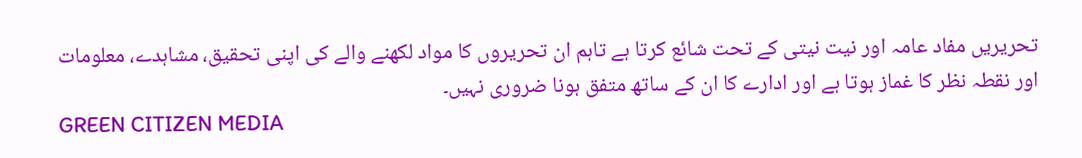تحریریں مفاد عامہ اور نیت نیتی کے تحت شائع کرتا ہے تاہم ان تحریروں کا مواد لکھنے والے کی اپنی تحقیق، مشاہدے، معلومات اور نقطہ نظر کا غماز ہوتا ہے اور ادارے کا ان کے ساتھ متفق ہونا ضروری نہیں۔
GREEN CITIZEN MEDIA